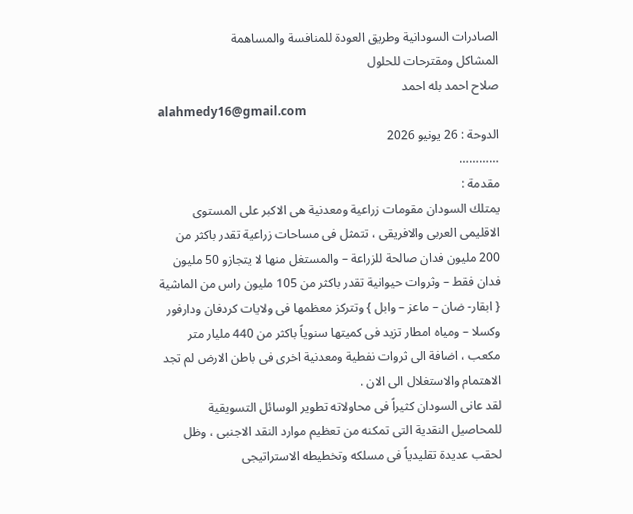الصادرات السودانية وطريق العودة للمنافسة والمساهمة
المشاكل ومقترحات للحلول
صلاح احمد بله احمد
alahmedy16@gmail.com
الدوحة : 26 يونيو 2026
…………
مقدمة :
يمتلك السودان مقومات زراعية ومعدنية هى الاكبر على المستوى الاقليمى العربى والافريقى ، تتمثل فى مساحات زراعية تقدر باكثر من 200 مليون فدان صالحة للزراعة – والمستغل منها لا يتجازو 50 مليون فدان فقط – وثروات حيوانية تقدر باكثر من 105 مليون راس من الماشية { ابقار- ضان – ماعز – وابل } وتتركز معظمها فى ولايات كردفان ودارفور وكسلا – ومياه امطار تزيد فى كميتها سنوياً باكثر من 440 مليار متر مكعب ، اضافة الى ثروات نفطية ومعدنية اخرى فى باطن الارض لم تجد الاهتمام والاستغلال الى الان .
لقد عانى السودان كثيراً فى محاولاته تطوير الوسائل التسويقية للمحاصيل النقدية التى تمكنه من تعظيم موارد النقد الاجنبى ، وظل لحقب عديدة تقليدياً فى مسلكه وتخطيطه الاستراتيجى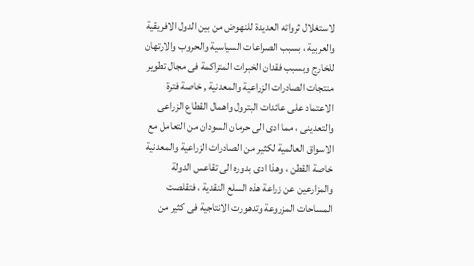لاستغلال ثرواته العديدة للنهوض من بين الدول الافريقية والعربية ، بسبب الصراعات السياسية والحروب والارتهان للخارج وبسبب فقدان الخبرات المتراكمة فى مجال تطوير منتجات الصادرات الزراعية والمعدنية , خاصة فترة الاعتماد على عائدات البترول واهمال القطاع الزراعى والتعدينى ، مما ادى الى حرمان السودان من التعامل مع الاسواق العالمية لكثير من الصادرات الزراعية والمعدنية خاصة القطن ، وهذا ادى بدوره الى تقاعس الدولة والمزارعين عن زراعة هذه السلع النقدية ، فتقلصت المساحات المزروعة وتدهورت الانتاجية فى كثير من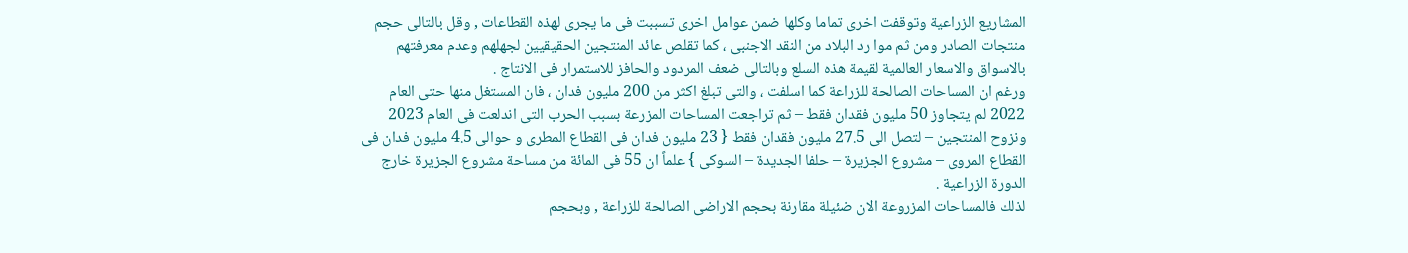المشاريع الزراعية وتوقفت اخرى تماما وكلها ضمن عوامل اخرى تسببت فى ما يجرى لهذه القطاعات , وقل بالتالى حجم منتجات الصادر ومن ثم موا رد البلاد من النقد الاجنبى ، كما تقلص عائد المنتجين الحقيقيين لجهلهم وعدم معرفتهم بالاسواق والاسعار العالمية لقيمة هذه السلع وبالتالى ضعف المردود والحافز للاستمرار فى الانتاج .
ورغم ان المساحات الصالحة للزراعة كما اسلفت ، والتى تبلغ اكثر من 200 مليون فدان ، فان المستغل منها حتى العام 2022 لم يتجاوز 50 مليون فقدان فقط – ثم تراجعت المساحات المزرعة بسبب الحرب التى اندلعت فى العام 2023 ونزوح المنتجين – لتصل الى 27.5 مليون فقدان فقط { 23 مليون فدان فى القطاع المطرى و حوالى 4.5 مليون فدان فى القطاع المروى – مشروع الجزيرة – حلفا الجديدة – السوكى } علماً ان 55 فى المائة من مساحة مشروع الجزيرة خارج الدورة الزراعية .
لذلك فالمساحات المزروعة الان ضئيلة مقارنة بحجم الاراضى الصالحة للزراعة , وبحجم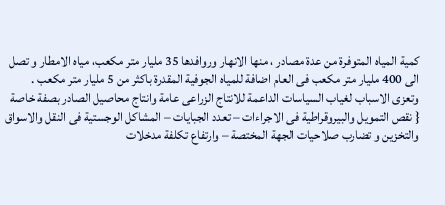كمية المياه المتوفرة من عدة مصادر ، منها الانهار وروافدها 35 مليار متر مكعب، مياه الامطار و تصل الى 400 مليار متر مكعب فى العام اضافة للمياه الجوفية المقدرة باكثر من 5 مليار متر مكعب . وتعزى الاسباب لغياب السياسات الداعمة للانتاج الزراعى عامة وانتاج محاصيل الصادر بصفة خاصة { نقص التمويل والبيروقراطية فى الاجراءات – تعدد الجبايات – المشاكل الوجستية فى النقل والاسواق والتخزين و تضارب صلاحيات الجهة المختصة – وارتفاع تكلفة مدخلات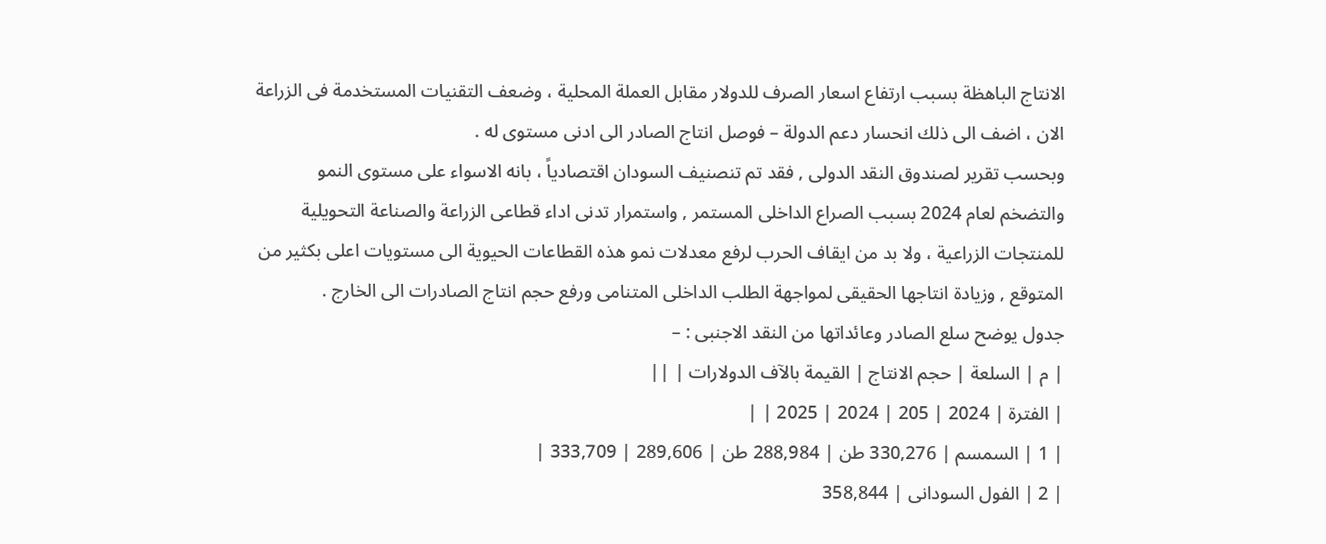الانتاج الباهظة بسبب ارتفاع اسعار الصرف للدولار مقابل العملة المحلية ، وضعف التقنيات المستخدمة فى الزراعة الان ، اضف الى ذلك انحسار دعم الدولة – فوصل انتاج الصادر الى ادنى مستوى له .
وبحسب تقرير لصندوق النقد الدولى , فقد تم تنصنيف السودان اقتصادياً ، بانه الاسواء على مستوى النمو والتضخم لعام 2024 بسبب الصراع الداخلى المستمر , واستمرار تدنى اداء قطاعى الزراعة والصناعة التحويلية للمنتجات الزراعية ، ولا بد من ايقاف الحرب لرفع معدلات نمو هذه القطاعات الحيوية الى مستويات اعلى بكثير من المتوقع , وزيادة انتاجها الحقيقى لمواجهة الطلب الداخلى المتنامى ورفع حجم انتاج الصادرات الى الخارج .
جدول يوضح سلع الصادر وعائداتها من النقد الاجنبى : –
| م | السلعة | حجم الانتاج | القيمة بالآف الدولارات | ||
| الفترة | 2024 | 205 | 2024 | 2025 | |
| 1 | السمسم | 330,276 طن | 288,984 طن | 289,606 | 333,709 |
| 2 | الفول السودانى | 358,844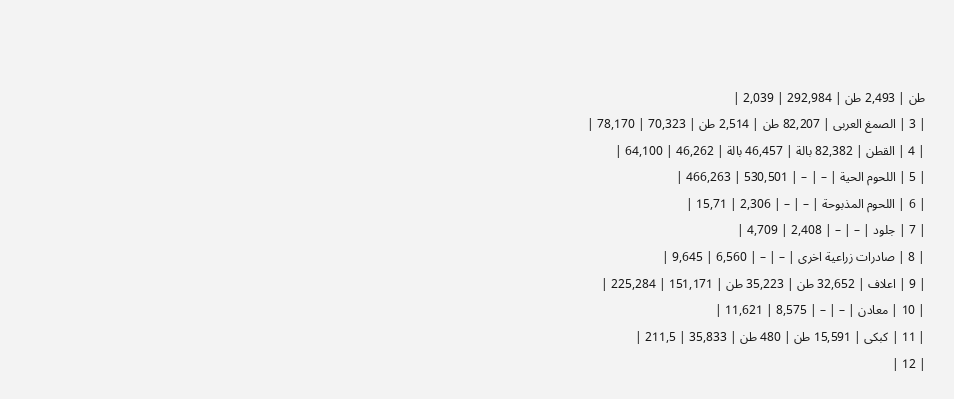طن | 2,493 طن | 292,984 | 2,039 |
| 3 | الصمغ العربى | 82,207 طن | 2,514 طن | 70,323 | 78,170 |
| 4 | القطن | 82,382 بالة | 46,457 بالة | 46,262 | 64,100 |
| 5 | اللحوم الحية | – | – | 530,501 | 466,263 |
| 6 | اللحوم المذبوحة | – | – | 2,306 | 15,71 |
| 7 | جلود | – | – | 2,408 | 4,709 |
| 8 | صادرات زراعية اخرى | – | – | 6,560 | 9,645 |
| 9 | اعلاف | 32,652 طن | 35,223 طن | 151,171 | 225,284 |
| 10 | معادن | – | – | 8,575 | 11,621 |
| 11 | كبكى | 15,591 طن | 480 طن | 35,833 | 211,5 |
| 12 |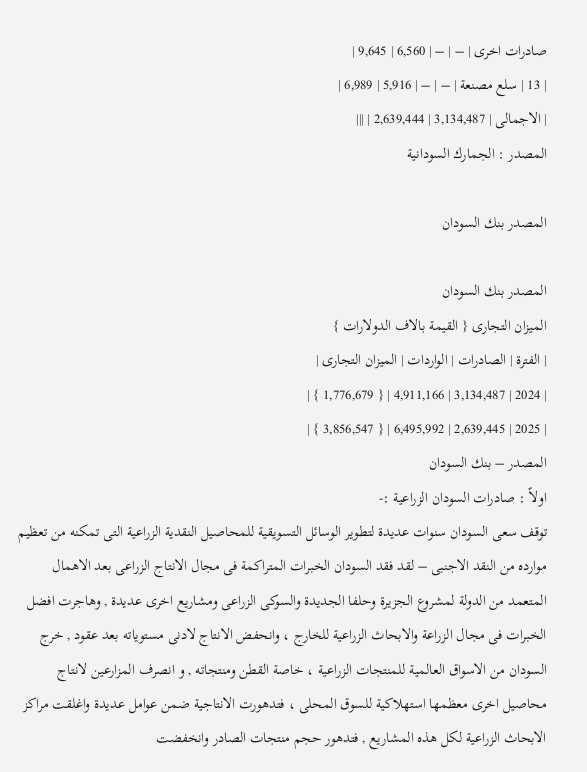صادرات اخرى | – | – | 6,560 | 9,645 |
| 13 | سلع مصنعة | – | – | 5,916 | 6,989 |
| الاجمالى | 3,134,487 | 2,639,444 | |||
المصدر : الجمارك السودانية

المصدر بنك السودان

المصدر بنك السودان
الميزان التجارى { القيمة بالاف الدولارات }
| الفترة | الصادرات | الواردات | الميزان التجارى |
| 2024 | 3,134,487 | 4,911,166 | { 1,776,679 } |
| 2025 | 2,639,445 | 6,495,992 | { 3,856,547 } |
المصدر – بنك السودان
اولاً : صادرات السودان الزراعية :-
توقف سعى السودان سنوات عديدة لتطوير الوسائل التسويقية للمحاصيل النقدية الزراعية التى تمكنه من تعظيم موارده من النقد الاجنبى – لقد فقد السودان الخبرات المتراكمة فى مجال الانتاج الزراعى بعد الاهمال المتعمد من الدولة لمشروع الجزيرة وحلفا الجديدة والسوكى الزراعى ومشاريع اخرى عديدة , وهاجرت افضل الخبرات فى مجال الزراعة والابحاث الزراعية للخارج ، وانحفض الانتاج لادنى مستوياته بعد عقود , خرج السودان من الاسواق العالمية للمنتجات الزراعية ، خاصة القطن ومنتجاته , و انصرف المزارعين لانتاج محاصيل اخرى معظمها استهلاكية للسوق المحلى ، فتدهورت الانتاجية ضمن عوامل عديدة واغلقت مراكز الابحاث الزراعية لكل هذه المشاريع , فتدهور حجم منتجات الصادر وانخفضت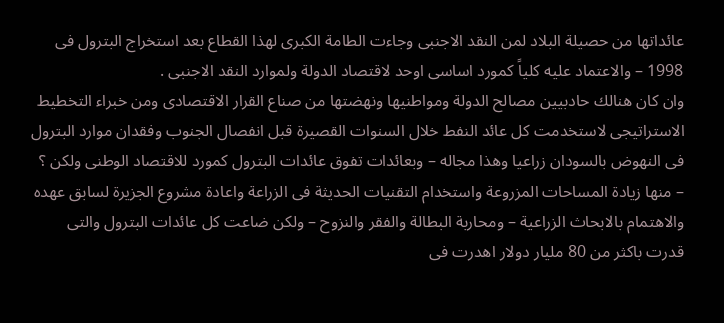عائداتها من حصيلة البلاد لمن النقد الاجنبى وجاءت الطامة الكبرى لهذا القطاع بعد استخراج البترول فى 1998 – والاعتماد عليه كلياً كمورد اساسى اوحد لاقتصاد الدولة ولموارد النقد الاجنبى .
وان كان هنالك حادبيين مصالح الدولة ومواطنيها ونهضتها من صناع القرار الاقتصادى ومن خبراء التخطيط الاستراتيجى لاستخدمت كل عائد النفط خلال السنوات القصيرة قبل انفصال الجنوب وفقدان موارد البترول فى النهوض بالسودان زراعيا وهذا مجاله – وبعائدات تفوق عائدات البترول كمورد للاقتصاد الوطنى ولكن ؟ – منها زيادة المساحات المزروعة واستخدام التقنيات الحديثة فى الزراعة واعادة مشروع الجزيرة لسابق عهده والاهتمام بالابحاث الزراعية – ومحاربة البطالة والفقر والنزوح – ولكن ضاعت كل عائدات البترول والتى قدرت باكثر من 80 مليار دولار اهدرت فى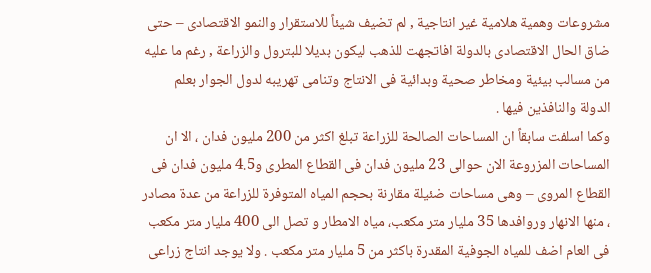مشروعات وهمية هلامية غير انتاجية , لم تضيف شيئاً للاستقرار والنمو الاقتصادى – حتى ضاق الحال الاقتصادى بالدولة افاتجهت للذهب ليكون بديلا للبترول والزراعة , رغم ما عليه من مسالب بيئية ومخاطر صحية وبدائية فى الانتاج وتنامى تهريبه لدول الجوار بعلم الدولة والنافذين فيها .
وكما اسلفت سابقاً ان المساحات الصالحة للزراعة تبلغ اكثر من 200 مليون فدان ، الا ان المساحات المزروعة الان حوالى 23 مليون فدان فى القطاع المطرى و4.5 مليون فدان فى القطاع المروى – وهى مساحات ضئيلة مقارنة بحجم المياه المتوفرة للزراعة من عدة مصادر ، منها الانهار وروافدها 35 مليار متر مكعب، مياه الامطار و تصل الى 400 مليار متر مكعب فى العام اضف للمياه الجوفية المقدرة باكثر من 5 مليار متر مكعب . ولا يوجد انتاج زراعى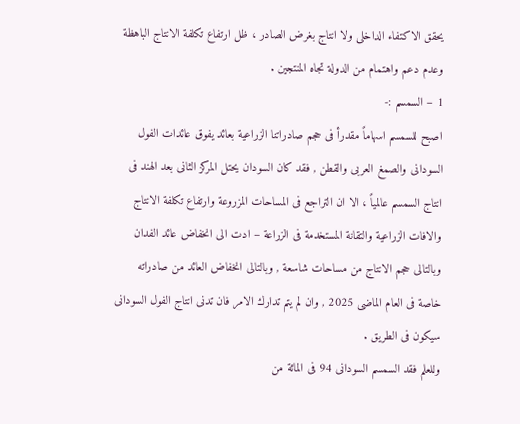يحقق الاكتفاء الداخلى ولا انتاج بغرض الصادر ، ظل ارتفاع تكلفة الانتاج الباهظة وعدم دعم واهتمام من الدولة تجاه المنتجين .
1 – السمسم :-
اصبح للسمسم اسهاماً مقدرأ فى حجم صادراتنا الزراعية بعائد يفوق عائدات الفول السودانى والصمغ العربى والقطن , فقد كان السودان يحتل المركز الثانى بعد الهند فى انتاج السمسم عالمياً ، الا ان التراجع فى المساحات المزروعة وارتفاع تكلفة الانتاج والافات الزراعية والتقانة المستخدمة فى الزراعة – ادت الى انخفاض عائد الفدان وبالتالى حجم الانتاج من مساحات شاسعة , وبالتالى انخفاض العائد من صادراته خاصة فى العام الماضى 2025 , وان لم يتم تدارك الامر فان تدنى انتاج الفول السودانى سيكون فى الطريق .
وللعلم فقد السمسم السودانى 94 فى المائة من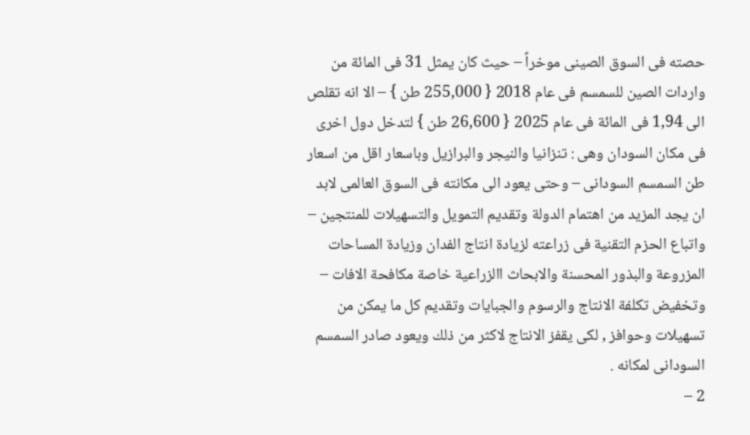حصته فى السوق الصينى موخراً – حيث كان يمثل 31 فى المائة من واردات الصين للسمسم فى عام 2018 { 255,000 طن } – الا انه تقلص الى 1,94 فى المائة فى عام 2025 { 26,600 طن } لتدخل دول اخرى فى مكان السودان وهى : تنزانيا والنيجر والبرازيل وباسعار اقل من اسعار طن السمسم السودانى – وحتى يعود الى مكانته فى السوق العالمى لابد ان يجد المزيد من اهتمام الدولة وتقديم التمويل والتسهيلات للمنتجين – واتباع الحزم التقنية فى زراعته لزيادة انتاج الفدان وزيادة المساحات المزروعة والبذور المحسنة والابحاث االزراعية خاصة مكافحة الافات – وتخفيض تكلفة الانتاج والرسوم والجبايات وتقديم كل ما يمكن من تسهيلات وحوافز , لكى يقفز الانتاج لاكثر من ذلك ويعود صادر السمسم السودانى لمكانه .
2 –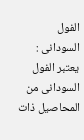الفول السودانى :
يعتبر الفول السودانى من المحاصيل ذات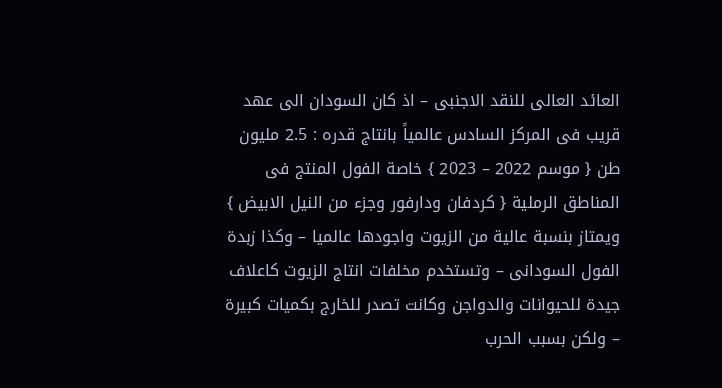العائد العالى للنقد الاجنبى – اذ كان السودان الى عهد قريب فى المركز السادس عالمياً بانتاج قدره : 2.5 مليون طن { موسم 2022 – 2023 } خاصة الفول المنتج فى المناطق الرملية { كردفان ودارفور وجزء من النيل الابيض } ويمتاز بنسبة عالية من الزيوت واجودها عالميا – وكذا زبدة الفول السودانى – وتستخدم مخلفات انتاج الزيوت كاعلاف جيدة للحيوانات والدواجن وكانت تصدر للخارج بكميات كبيرة – ولكن بسبب الحرب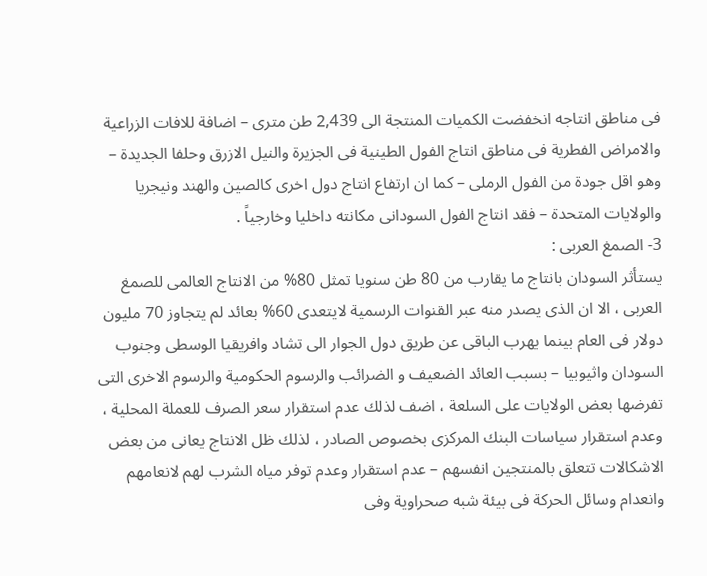فى مناطق انتاجه انخفضت الكميات المنتجة الى 2,439 طن مترى – اضافة للافات الزراعية والامراض الفطرية فى مناطق انتاج الفول الطينية فى الجزيرة والنيل الازرق وحلفا الجديدة – وهو اقل جودة من الفول الرملى – كما ان ارتفاع انتاج دول اخرى كالصين والهند ونيجريا والولايات المتحدة – فقد انتاج الفول السودانى مكانته داخليا وخارجياً .
3- الصمغ العربى :
يستأثر السودان بانتاج ما يقارب من 80 طن سنويا تمثل 80% من الانتاج العالمى للصمغ العربى ، الا ان الذى يصدر منه عبر القنوات الرسمية لايتعدى 60% بعائد لم يتجاوز 70 مليون دولار فى العام بينما يهرب الباقى عن طريق دول الجوار الى تشاد وافريقيا الوسطى وجنوب السودان واثيوبيا – بسبب العائد الضعيف و الضرائب والرسوم الحكومية والرسوم الاخرى التى تفرضها بعض الولايات على السلعة ، اضف لذلك عدم استقرار سعر الصرف للعملة المحلية ، وعدم استقرار سياسات البنك المركزى بخصوص الصادر ، لذلك ظل الانتاج يعانى من بعض الاشكالات تتعلق بالمنتجين انفسهم – عدم استقرار وعدم توفر مياه الشرب لهم لانعامهم وانعدام وسائل الحركة فى بيئة شبه صحراوية وفى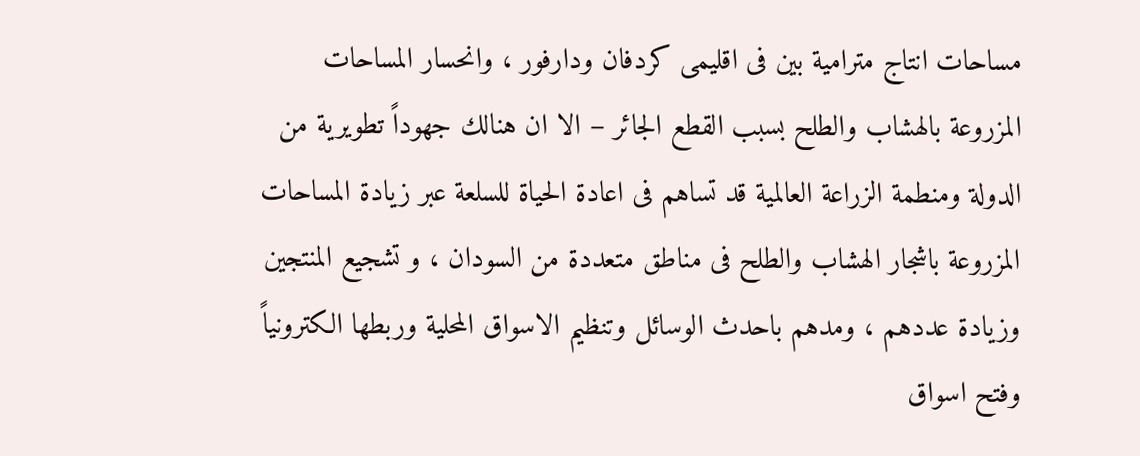مساحات انتاج مترامية بين فى اقليمى كردفان ودارفور ، وانحسار المساحات المزروعة بالهشاب والطلح بسبب القطع الجائر – الا ان هنالك جهوداً تطويرية من الدولة ومنطمة الزراعة العالمية قد تساهم فى اعادة الحياة للسلعة عبر زيادة المساحات المزروعة باشجار الهشاب والطلح فى مناطق متعددة من السودان ، و تشجيع المنتجين وزيادة عددهم ، ومدهم باحدث الوسائل وتنظيم الاسواق المحلية وربطها الكترونياً وفتح اسواق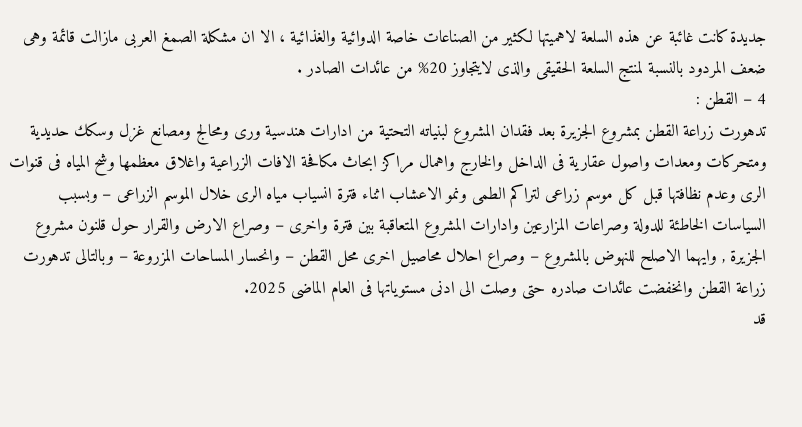جديدة كانت غائبة عن هذه السلعة لاهميتها لكثير من الصناعات خاصة الدوائية والغذائية ، الا ان مشكلة الصمغ العربى مازالت قائمة وهى ضعف المردود بالنسبة لمنتج السلعة الحقيقى والذى لايتجاوز 20% من عائدات الصادر .
4 – القطن :
تدهورت زراعة القطن بمشروع الجزيرة بعد فقدان المشروع لبنياته التحتية من ادارات هندسية ورى ومحالج ومصانع غزل وسكك حديدية ومتحركات ومعدات واصول عقارية فى الداخل والخارج واهمال مراكز ابحاث مكافحة الافات الزراعية واغلاق معظمها وشح المياه فى قنوات الرى وعدم نظافتها قبل كل موسم زراعى لتراكم الطمى ونمو الاعشاب اثناء فترة انسياب مياه الرى خلال الموسم الزراعى – وبسبب السياسات الخاطئة للدولة وصراعات المزارعين وادارات المشروع المتعاقبة بين فترة واخرى – وصراع الارض والقرار حول قلنون مشروع الجزيرة , وايهما الاصلح للنهوض بالمشروع – وصراع احلال محاصيل اخرى محل القطن – وانحسار المساحات المزروعة – وبالتالى تدهورت زراعة القطن وانخفضت عائدات صادره حتى وصلت الى ادنى مستوياتها فى العام الماضى 2025.
قد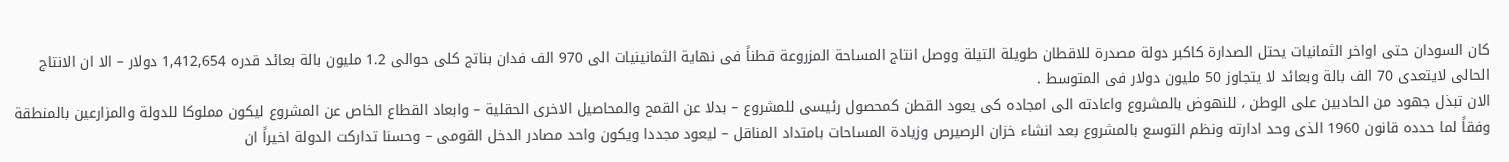كان السودان حتى اواخر الثمانيات يحتل الصدارة كاكبر دولة مصدرة للاقطان طويلة التيلة ووصل انتاج المساحة المزروعة قطناً فى نهاية الثمانينيات الى 970 الف فدان بناتج كلى حوالى 1.2 مليون بالة بعائد قدره 1,412,654 دولار – الا ان الانتاج الحالى لايتعدى 70 الف بالة وبعائد لا يتجاوز 50 مليون دولار فى المتوسط .
الان تبذل جهود من الحادبين على الوطن ، للنهوض بالمشروع واعادته الى امجاده كى يعود القطن كمحصول رئيسى للمشروع – بدلا عن القمح والمحاصيل الاخرى الحقلية – وابعاد القطاع الخاص عن المشروع ليكون مملوكا للدولة والمزارعين بالمنطقة وفقاً لما حدده قانون 1960 الذى وحد ادارته ونظم التوسع بالمشروع بعد انشاء خزان الرصيرص وزيادة المساحات بامتداد المناقل – ليعود مجددا ويكون واحد مصادر الدخل القومى – وحسنا تداركت الدولة اخيراً ان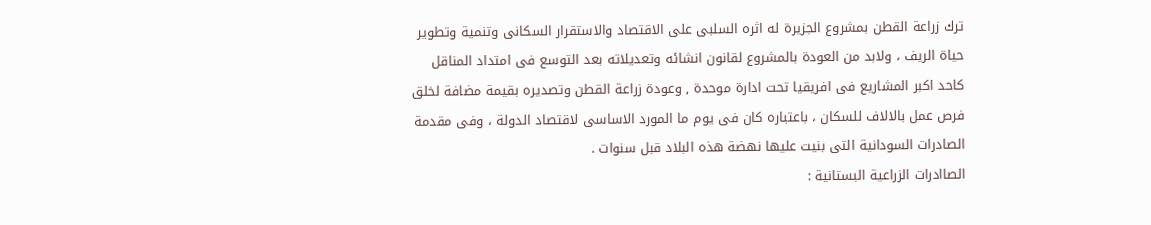ترك زراعة القطن بمشروع الجزيرة له اثره السلبى على الاقتصاد والاستقرار السكانى وتنمية وتطوير حياة الريف ، ولابد من العودة بالمشروع لقانون انشائه وتعديلاته بعد التوسع فى امتداد المناقل كاحد اكبر المشاريع فى افريقيا تحت ادارة موحدة , وعودة زراعة القطن وتصديره بقيمة مضافة لخلق فرص عمل بالالاف للسكان ، باعتباره كان فى يوم ما المورد الاساسى لاقتصاد الدولة ، وفى مقدمة الصادرات السودانية التى بنيت عليها نهضة هذه البلاد قبل سنوات .
الصاادرات الزراعية البستانية :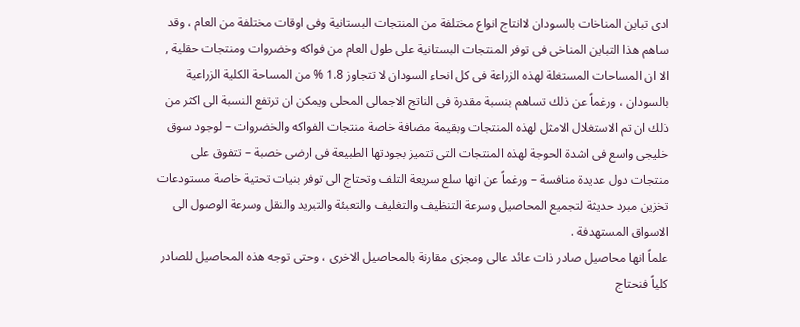ادى تباين المناخات بالسودان لاانتاج انواع مختلفة من المنتجات البستانية وفى اوقات مختلفة من العام ، وقد ساهم هذا التباين المناخى فى توفر المنتجات البستانية على طول العام من فواكه وخضروات ومنتجات حقلية ,
الا ان المساحات المستغلة لهذه الزراعة فى كل انحاء السودان لا تتجاوز 1.8 % من المساحة الكلية الزراعية بالسودان ، ورغماً عن ذلك تساهم بنسبة مقدرة فى الناتج الاجمالى المحلى ويمكن ان ترتفع النسبة الى اكثر من ذلك ان تم الاستغلال الامثل لهذه المنتجات وبقيمة مضافة خاصة منتجات الفواكه والخضروات – لوجود سوق خليجى واسع فى اشدة الحوجة لهذه المنتجات التى تتميز بجودتها الطبيعة فى ارضى خصبة – تتفوق على منتجات دول عديدة منافسة – ورغماً عن انها سلع سريعة التلف وتحتاج الى توفر بنيات تحتية خاصة مستودعات تخزين مبرد حديثة لتجميع المحاصيل وسرعة التنظيف والتغليف والتعبئة والتبريد والنقل وسرعة الوصول الى الاسواق المستهدفة .
علماً انها محاصيل صادر ذات عائد عالى ومجزى مقارنة بالمحاصيل الاخرى ، وحتى توجه هذه المحاصيل للصادر كلياً فنحتاج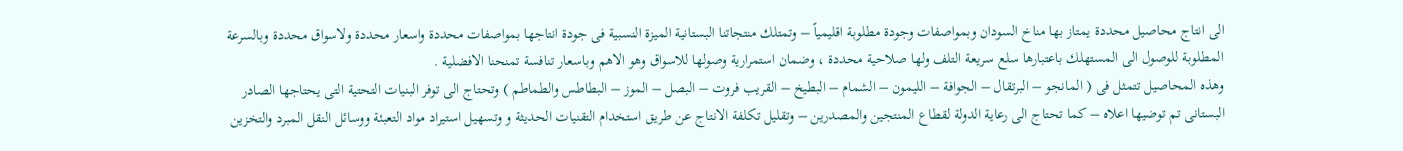الى انتاج محاصيل محددة يمتاز بها مناخ السودان وبمواصفات وجودة مطلوبة اقليمياً – وتمتلك منتجاتنا البستانية الميزة النسبية فى جودة انتاجها بمواصفات محددة واسعار محددة ولاسواق محددة وبالسرعة المطلوبة للوصول الى المستهلك باعتبارها سلع سريعة التلف ولها صلاحية محددة ، وضمان استمرارية وصولها للاسواق وهو الاهم وباسعار تنافسة تمنحنا الافضلية .
وهذه المحاصيل تتمثل فى ( المانجو – البرتقال – الجوافة – الليمون – الشمام – البطيخ – القريب فروت – البصل – الموز – البطاطس والطماطم ) وتحتاج الى توفر البنيات التحتية التى يحتاجها الصادر البستانى تم توضيها اعلاه – كما تحتاج الى رعاية الدولة لقطاع المنتجين والمصدرين – وتقليل تكلفة الانتاج عن طريق استخدام التقنيات الحديثة و وتسهيل استيراد مواد التعبئة ووسائل النقل المبرد والتخزين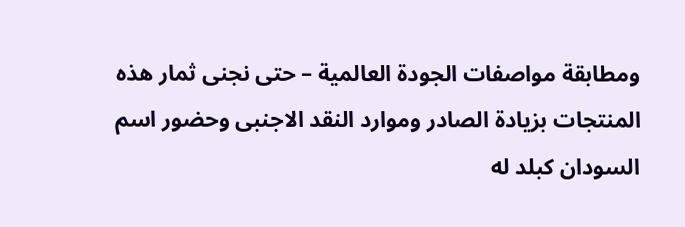ومطابقة مواصفات الجودة العالمية – حتى نجنى ثمار هذه المنتجات بزيادة الصادر وموارد النقد الاجنبى وحضور اسم السودان كبلد له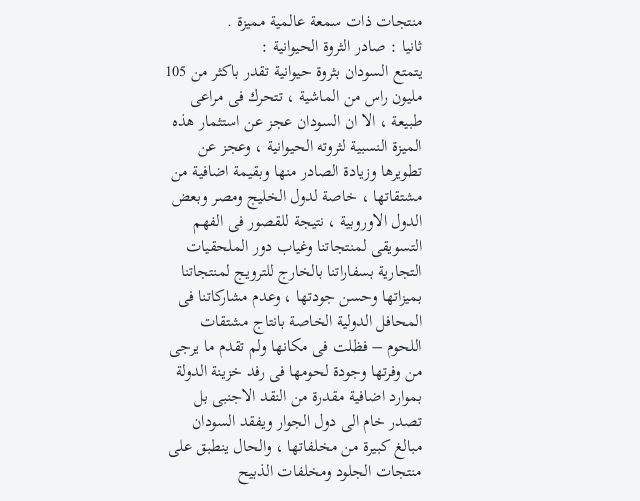منتجات ذات سمعة عالمية مميزة .
ثانيا : صادر الثروة الحيوانية :
يتمتع السودان بثروة حيوانية تقدر باكثر من 105 مليون راس من الماشية ، تتحرك فى مراعى طبيعة ، الا ان السودان عجز عن استثمار هذه الميزة النسبية لثروته الحيوانية ، وعجز عن تطويرها وزيادة الصادر منها وبقيمة اضافية من مشتقاتها ، خاصة لدول الخليج ومصر وبعض الدول الاوروبية ، نتيجة للقصور فى الفهم التسويقى لمنتجاتنا وغياب دور الملحقيات التجارية بسفاراتنا بالخارج للترويج لمنتجاتنا بميزاتها وحسن جودتها ، وعدم مشاركاتنا فى المحافل الدولية الخاصة بانتاج مشتقات اللحوم – فظلت فى مكانها ولم تقدم ما يرجى من وفرتها وجودة لحومها فى رفد خزينة الدولة بموارد اضافية مقدرة من النقد الاجنبى بل تصدر خام الى دول الجوار ويفقد السودان مبالغ كبيرة من مخلفاتها ، والحال ينطبق على منتجات الجلود ومخلفات الذبيح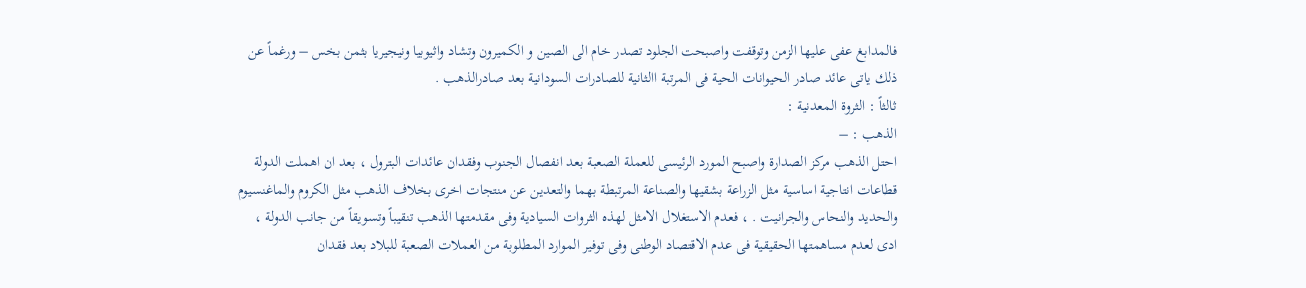فالمدابغ عفى عليها الزمن وتوقفت واصبحت الجلود تصدر خام الى الصين و الكميرون وتشاد واثيوبيا ونيجيريا بثمن بخس – ورغماً عن ذلك ياتى عائد صادر الحيوانات الحية فى المرتبة االثانية للصادرات السودانية بعد صادرالذهب .
ثالثاً : الثروة المعدنية :
الذهب : –
احتل الذهب مركز الصدارة واصبح المورد الرئيسى للعملة الصعبة بعد انفصال الجنوب وفقدان عائدات البترول ، بعد ان اهملت الدولة قطاعات انتاجية اساسية مثل الزراعة بشقيها والصناعة المرتبطة بهما والتعدين عن منتجات اخرى بخلاف الذهب مثل الكروم والماغنسيوم والحديد والنحاس والجرانيت . ، فعدم الاستغلال الامثل لهذه الثروات السيادية وفى مقدمتها الذهب تنقيباً وتسويقاً من جانب الدولة ، ادى لعدم مساهمتها الحقيقية فى عدم الاقتصاد الوطنى وفى توفير الموارد المطلوبة من العملات الصعبة للبلاد بعد فقدان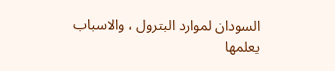السودان لموارد البترول ، والاسباب يعلمها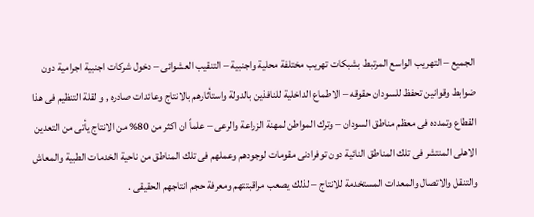الجميع – التهريب الواسع المرتبط بشبكات تهريب مختلفة محلية واجنبية – التنقيب العشوائى – دخول شركات اجنبية اجرامية دون ضوابط وقوانين تحفظ للسودان حقوقه – الاطماع الداخلية للنافذين بالدولة واستأثارهم بالانتاج وعائدات صادره , و لقلة التنظيم فى هذا القطاع وتمدده فى معظم مناطق السودان – وترك المواطن لمهنة الزراعة والرعى – علماً ان اكثر من 80% من الانتاج يأتى من التعدين الاهلى المنتشر فى تلك المناطق النائية دون توفرادنى مقومات لوجودهم وعملهم فى تلك المناطق من ناحية الخدمات الطبية والمعاش والتنقل والاتصال والمعدات المستخدمة للانتاج – لذلك يصعب مراقبتتهم ومعرفة حجم انتاجهم الحقيقى .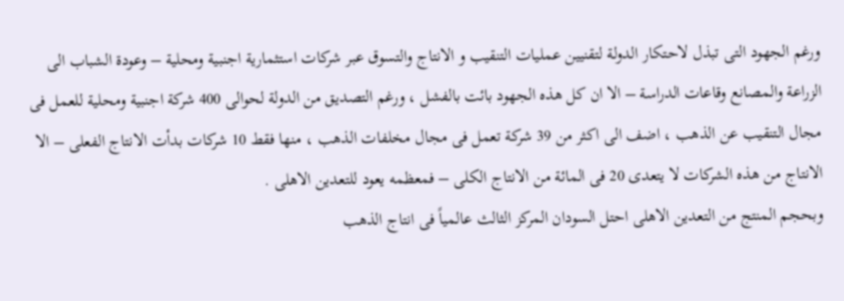ورغم الجهود التى تبذل لاحتكار الدولة لتقنيين عمليات التنقيب و الانتاج والتسوق عبر شركات استثمارية اجنبية ومحلية – وعودة الشباب الى الزراعة والمصانع وقاعات الدراسة – الا ان كل هذه الجهود بائت بالفشل ، ورغم التصديق من الدولة لحوالى 400 شركة اجنبية ومحلية للعمل فى مجال التنقيب عن الذهب ، اضف الى اكثر من 39 شركة تعمل فى مجال مخلفات الذهب ، منها فقط 10 شركات بدأت الانتاج الفعلى – الا الانتاج من هذه الشركات لا يتعدى 20 فى المائة من الانتاج الكلى – فمعظمه يعود للتعدين الاهلى .
وبحجم المنتج من التعدين الاهلى احتل السودان المركز الثالث عالمياً فى انتاج الذهب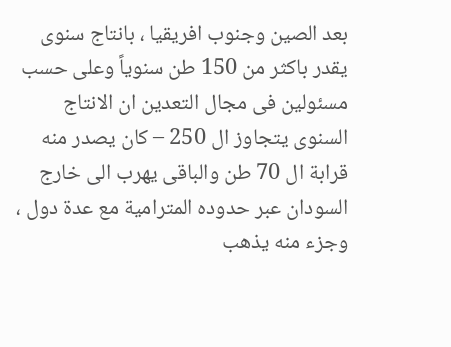بعد الصين وجنوب افريقيا ، بانتاج سنوى يقدر باكثر من 150 طن سنوياً وعلى حسب مسئولين فى مجال التعدين ان الانتاج السنوى يتجاوز ال 250 – كان يصدر منه قرابة ال 70 طن والباقى يهرب الى خارج السودان عبر حدوده المترامية مع عدة دول ، وجزء منه يذهب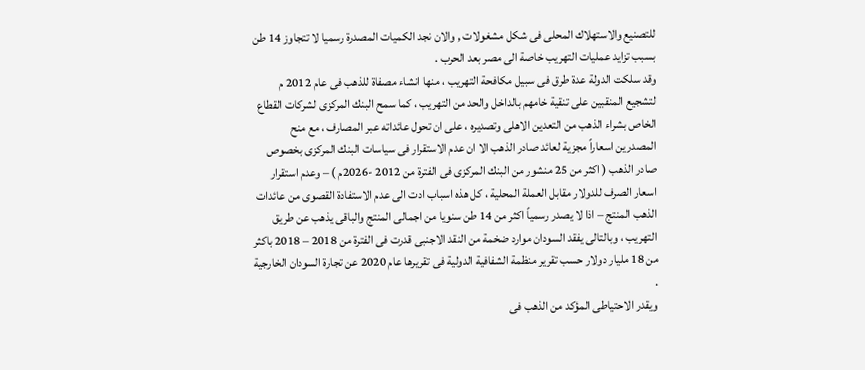للتصنيع والاستهلاك المحلى فى شكل مشغولات , والان نجد الكميات المصدرة رسميا لا تتجاوز 14 طن بسبب تزايد عمليات التهريب خاصة الى مصر بعد الحرب .
وقد سلكت الدولة عدة طرق فى سبيل مكافحة التهريب ، منها انشاء مصفاة للذهب فى عام 2012 م لتشجيع المنقبين على تنقية خامهم بالداخل والحد من التهريب ، كما سمح البنك المركزى لشركات القطاع الخاص بشراء الذهب من التعدين الاهلى وتصديره ، على ان تحول عائداته عبر المصارف ، مع منح المصدرين اسعاراً مجزية لعائد صادر الذهب الا ان عدم الاستقرار فى سياسات البنك المركزى بخصوص صادر الذهب ( اكثر من 25 منشور من البنك المركزى فى الفترة من 2012 -2026م ) – وعدم استقرار اسعار الصرف للدولار مقابل العملة المحلية ، كل هذه اسباب ادت الى عدم الاستفادة القصوى من عائدات الذهب المنتج – اذا لا يصدر رسمياً اكثر من 14 طن سنويا من اجمالى المنتج والباقى يذهب عن طريق التهريب ، وبالتالى يفقد السودان موارد ضخمة من النقد الاجنبى قدرت فى الفترة من 2018 – 2018 باكثر من 18 مليار دولار حسب تقرير منظمة الشفافية الدولية فى تقريرها عام 2020 عن تجارة السودان الخارجية .
ويقدر الاحتياطى المؤكد من الذهب فى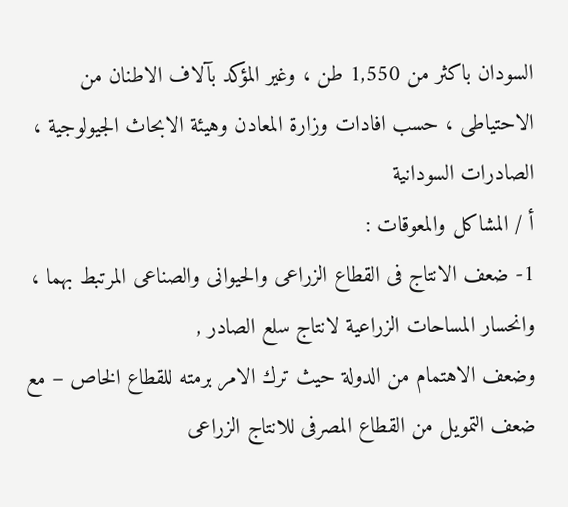السودان باكثر من 1,550 طن ، وغير المؤكد بآلاف الاطنان من الاحتياطى ، حسب افادات وزارة المعادن وهيئة الابحاث الجيولوجية ،
الصادرات السودانية
أ / المشاكل والمعوقات :
1- ضعف الانتاج فى القطاع الزراعى والحيوانى والصناعى المرتبط بهما ، وانحسار المساحات الزراعية لانتاج سلع الصادر ,
وضعف الاهتمام من الدولة حيث ترك الامر برمته للقطاع الخاص – مع ضعف التمويل من القطاع المصرفى للانتاج الزراعى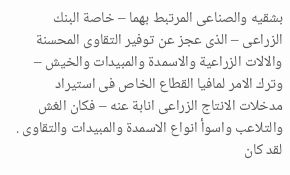بشقيه والصناعى المرتبط بهما – خاصة البنك الزراعى – الذى عجز عن توفير التقاوى المحسنة والالات الزراعية والاسمدة والمبيدات والخيش – وترك الامر لمافيا القطاع الخاص فى استيراد مدخلات الانتاج الزراعى انابة عنه – فكان الغش والتلاعب واسوأ انواع الاسمدة والمبيدات والتقاوى .
لقد كان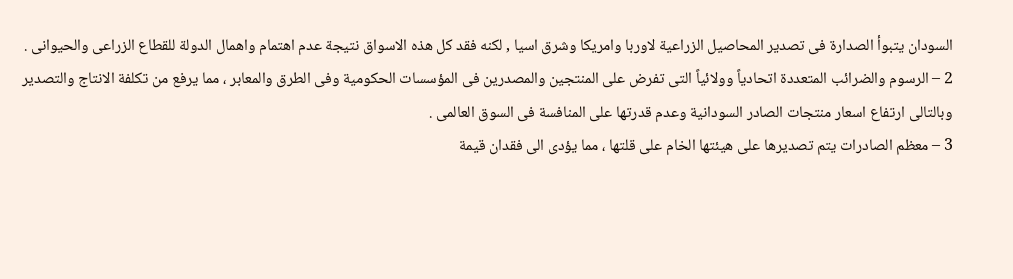السودان يتبوأ الصدارة فى تصدير المحاصيل الزراعية لاوربا وامريكا وشرق اسيا , لكنه فقد كل هذه الاسواق نتيجة عدم اهتمام واهمال الدولة للقطاع الزراعى والحيوانى .
2 – الرسوم والضرائب المتعددة اتحادياً وولائياً التى تفرض على المنتجين والمصدرين فى المؤسسات الحكومية وفى الطرق والمعابر ، مما يرفع من تكلفة الانتاج والتصدير وبالتالى ارتفاع اسعار منتجات الصادر السودانية وعدم قدرتها على المنافسة فى السوق العالمى .
3 – معظم الصادرات يتم تصديرها على هيئتها الخام على قلتها ، مما يؤدى الى فقدان قيمة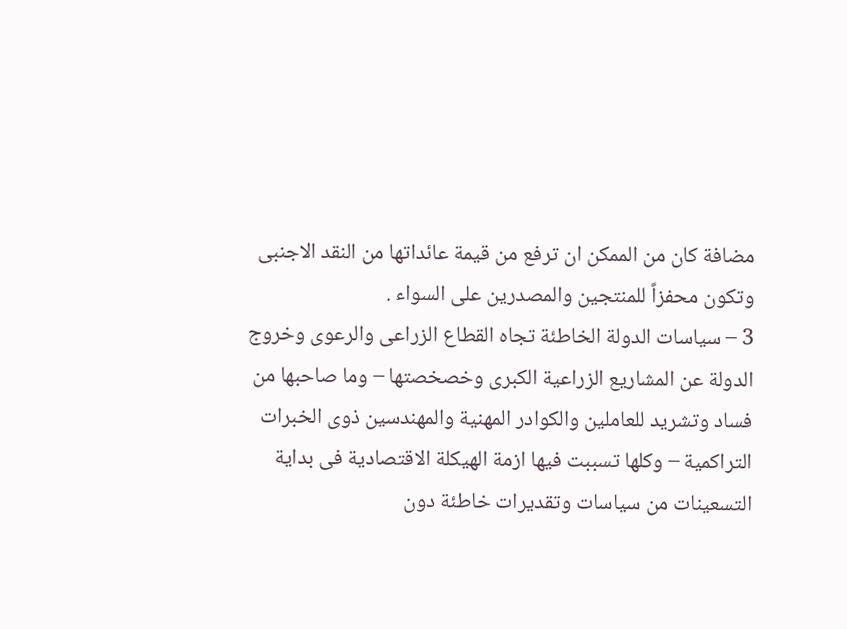مضافة كان من الممكن ان ترفع من قيمة عائداتها من النقد الاجنبى وتكون محفزاً للمنتجين والمصدرين على السواء .
3 – سياسات الدولة الخاطئة تجاه القطاع الزراعى والرعوى وخروج الدولة عن المشاريع الزراعية الكبرى وخصخصتها – وما صاحبها من فساد وتشريد للعاملين والكوادر المهنية والمهندسين ذوى الخبرات التراكمية – وكلها تسببت فيها ازمة الهيكلة الاقتصادية فى بداية التسعينات من سياسات وتقديرات خاطئة دون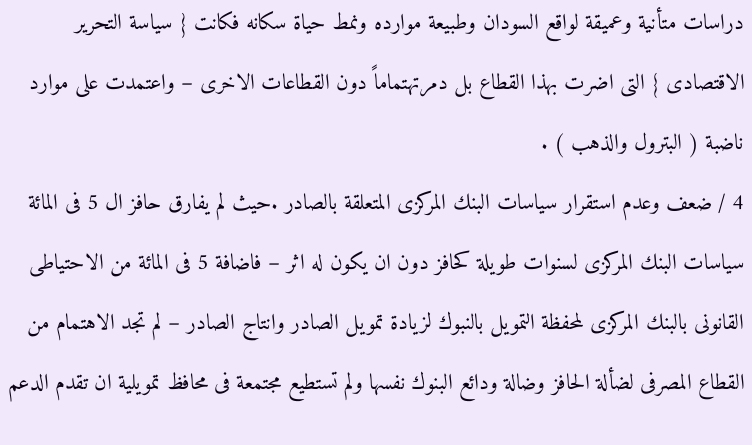دراسات متأنية وعميقة لواقع السودان وطبيعة موارده ونمط حياة سكانه فكانت { سياسة التحرير الاقتصادى } التى اضرت بهذا القطاع بل دمرتهتماماً دون القطاعات الاخرى – واعتمدت على موارد ناضبة ( البترول والذهب ) .
4 / ضعف وعدم استقرار سياسات البنك المركزى المتعلقة بالصادر .حيث لم يفارق حافز ال 5 فى المائة سياسات البنك المركزى لسنوات طويلة كحافز دون ان يكون له اثر – فاضافة 5 فى المائة من الاحتياطى القانونى بالبنك المركزى لمحفظة التمويل بالنبوك لزيادة تمويل الصادر وانتاج الصادر – لم تجد الاهتمام من القطاع المصرفى لضألة الحافز وضالة ودائع البنوك نفسها ولم تستطيع مجتمعة فى محافظ تمويلية ان تقدم الدعم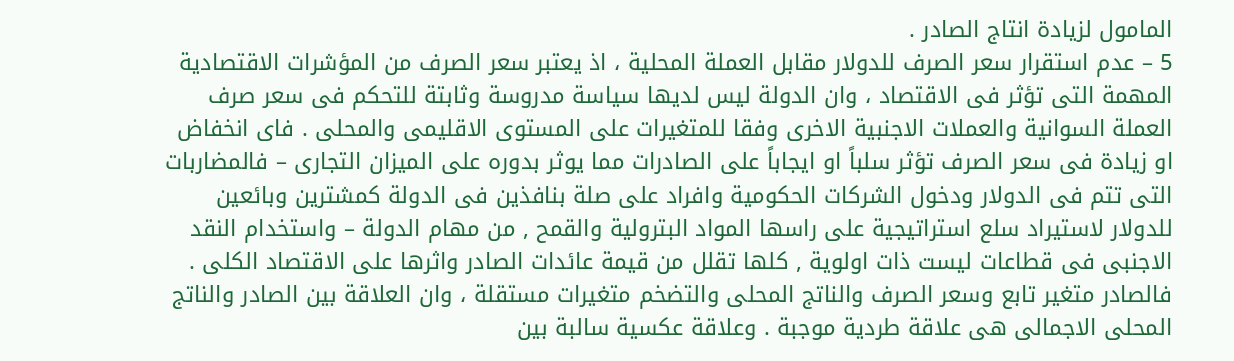المامول لزيادة انتاج الصادر .
5 – عدم استقرار سعر الصرف للدولار مقابل العملة المحلية ، اذ يعتبر سعر الصرف من المؤشرات الاقتصادية المهمة التى تؤثر فى الاقتصاد ، وان الدولة ليس لديها سياسة مدروسة وثابتة للتحكم فى سعر صرف العملة السوانية والعملات الاجنبية الاخرى وفقا للمتغيرات على المستوى الاقليمى والمحلى . فاى انخفاض او زيادة فى سعر الصرف تؤثر سلباً او ايجاباً على الصادرات مما يوثر بدوره على الميزان التجارى – فالمضاربات التى تتم فى الدولار ودخول الشركات الحكومية وافراد على صلة بنافذين فى الدولة كمشترين وبائعين للدولار لاستيراد سلع استراتيجية على راسها المواد البترولية والقمح , من مهام الدولة – واستخدام النقد الاجنبى فى قطاعات ليست ذات اولوية , كلها تقلل من قيمة عائدات الصادر واثرها على الاقتصاد الكلى .
فالصادر متغير تابع وسعر الصرف والناتج المحلى والتضخم متغيرات مستقلة ، وان العلاقة بين الصادر والناتج المحلى الاجمالى هى علاقة طردية موجبة . وعلاقة عكسية سالبة بين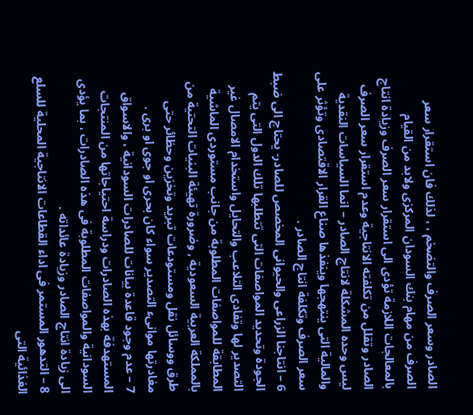الصادر وسعر الصرف والتضخم ، ، لذلك فان استقرار سعر الصرف من مهام بنك السودان المركزى ولابد من القيام بالمعالجات اللازمة تؤدى الى استقرار سعر الصرف وزيادة انتاج الصادر وتقلل من تكلفته الانتاجية وعدم استقرار سعر الصرف ليس وحده المشكلة لانتاج الصادر – انما السياسات النقدية والمالية التى ينتهجها وينفذها صناع القرار الاقتصادى وتؤثر على سعر الصرف وتكلفة انتاج الصادر .
6 – انتاجنا الزراعى والحيوانى المخصص للصادر- يحتاج الى ضبط الجودة وتحديد المواصفات التى تتطلبها تلك الدول التى يتم التصدير لها وتفادى التلاعب والتحايل واستخدام الامصال غير المطابقة للمواصفات المطلوبة من جانب مستوردى الماشية بالمملكة العربية السعودية , وضرورة تهيئة البنيات التحتية من طرق ووسائل نقل ومستودعات تبريد وتخزين وحظائر حتى مغادرتها موانىء التصدير سواء كان بحرى او جوى او برى .
7 – عدم وجود قاعدة بيانات للصادرات السودانية ، والاسواق المستهدفة بهذه الصادرات ودراسة احتياجاتها من المنتجات السودانية والمواصفات المطلوبة فى هذه الصادرات ، بما يؤدى الى زيادة انتاج الصادر وزيادة عائداته .
8 – التدهور المستمر فى اداء القطاعات الانتاجية المحلية للسلع الغذائية التى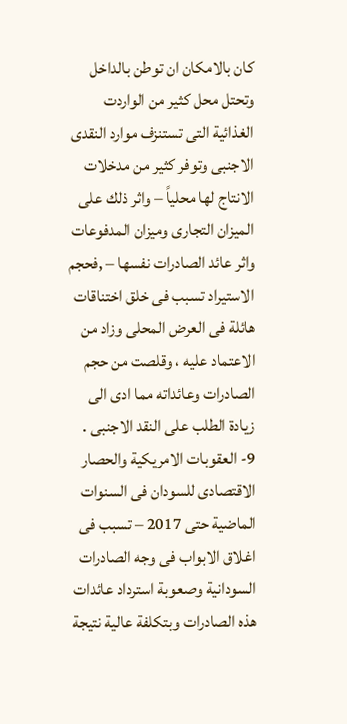كان بالامكان ان توطن بالداخل وتحتل محل كثير من الواردت الغذائية التى تستنزف موارد النقدى الاجنبى وتوفر كثير من مدخلات الانتاج لها محلياً – واثر ذلك على الميزان التجارى وميزان المدفوعات واثر عائد الصادرات نفسها – ,فحجم الاستيراد تسبب فى خلق اختناقات هائلة فى العرض المحلى وزاد من الاعتماد عليه ، وقلصت من حجم الصادرات وعائداته مما ادى الى زيادة الطلب على النقد الاجنبى .
9- العقوبات الامريكية والحصار الاقتصادى للسودان فى السنوات الماضية حتى 2017 – تسبب فى اغلاق الابواب فى وجه الصادرات السودانية وصعوبة استرداد عائدات هذه الصادرات وبتكلفة عالية نتيجة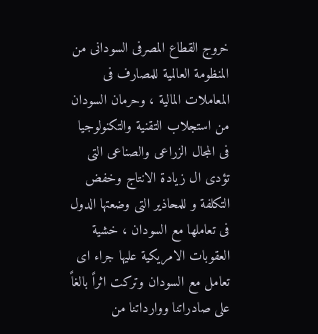خروج القطاع المصرفى السودانى من المنظومة العالمية للمصارف فى المعاملات المالية ، وحرمان السودان من استجلاب التقنية والتكنولوجيا فى المجال الزراعى والصناعى التى تؤدى ال زيادة الانتاج وخفض التكلفة و للمحاذير التى وضعتها الدول فى تعاملها مع السودان ، خشية العقوبات الامريكية عليها جراء اى تعامل مع السودان وتركت اثراً بالغاً على صادراتنا ووارداتنا من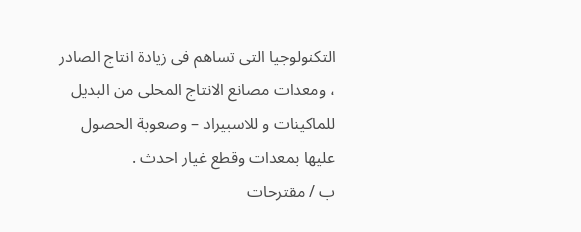التكنولوجيا التى تساهم فى زيادة انتاج الصادر ، ومعدات مصانع الانتاج المحلى من البديل للماكينات و للاسبيراد – وصعوبة الحصول عليها بمعدات وقطع غيار احدث .
ب / مقترحات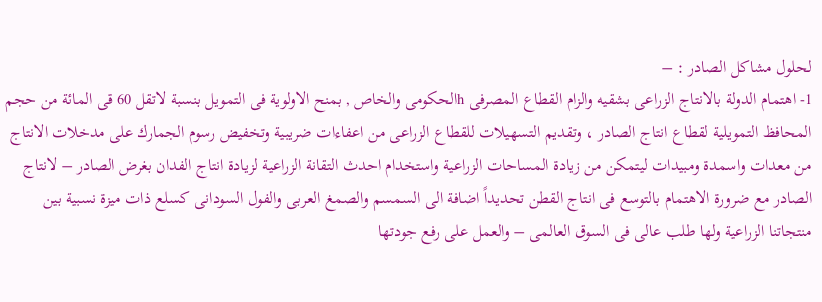لحلول مشاكل الصادر : –
1- اهتمام الدولة بالانتاج الزراعى بشقيه والزام القطاع المصرفى hالحكومى والخاص , بمنح الاولوية فى التمويل بنسبة لاتقل 60 قى المائة من حجم المحافظ التمويلية لقطاع انتاج الصادر ، وتقديم التسهيلات للقطاع الزراعى من اعفاءات ضريبية وتخفيض رسوم الجمارك على مدخلات الانتاج من معدات واسمدة ومبيدات ليتمكن من زيادة المساحات الزراعية واستخدام احدث التقانة الزراعية لزيادة انتاج الفدان بغرض الصادر – لانتاج الصادر مع ضرورة الاهتمام بالتوسع فى انتاج القطن تحديداً اضافة الى السمسم والصمغ العربى والفول السودانى كسلع ذات ميزة نسبية بين منتجاتنا الزراعية ولها طلب عالى فى السوق العالمى – والعمل على رفع جودتها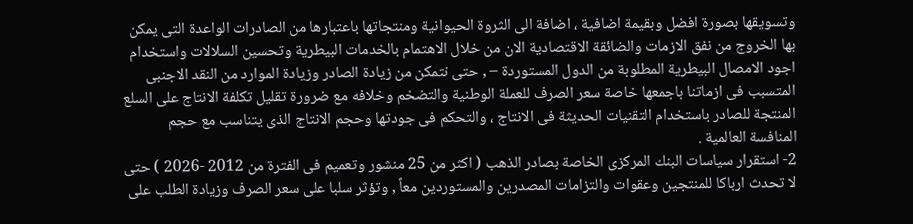وتسويقها بصورة افضل وبقيمة اضافية ، اضافة الى الثروة الحيوانية ومنتجاتها باعتبارها من الصادرات الواعدة التى يمكن بها الخروج من نفق الازمات والضائقة الاقتصادية الان من خلال الاهتمام بالخدمات البيطرية وتحسين السلالات واستخدام اجود الامصال البيطرية المطلوبة من الدول المستوردة – , حتى نتمكن من زيادة الصادر وزيادة الموارد من النقد الاجنبى المتسبب فى ازماتنا باجمعها خاصة سعر الصرف للعملة الوطنية والتضخم وخلافه مع ضرورة تقليل تكلفة الانتاج على السلع المنتجة للصادر باستخدام التقنيات الحديثة فى الانتاج ، والتحكم فى جودتها وحجم الانتاج الذى يتناسب مع حجم المنافسة العالمية .
2- استقرار سياسات البنك المركزى الخاصة بصادر الذهب ( اكثر من 25 منشور وتعميم فى الفترة من 2012 -2026 ) حتى لا تحدث ارباكا للمنتجين وعقوات والتزامات المصدرين والمستوردين معاً , وتؤثر سلبا على سعر الصرف وزيادة الطلب على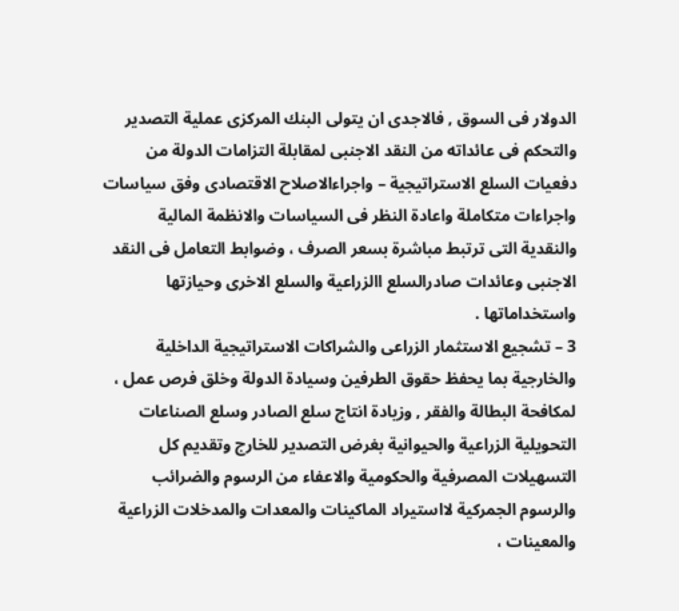الدولار فى السوق , فالاجدى ان يتولى البنك المركزى عملية التصدير والتحكم فى عائداته من النقد الاجنبى لمقابلة التزامات الدولة من دفعيات السلع الاستراتيجية – واجراءالاصلاح الاقتصادى وفق سياسات واجراءات متكاملة واعادة النظر فى السياسات والانظمة المالية والنقدية التى ترتبط مباشرة بسعر الصرف ، وضوابط التعامل فى النقد الاجنبى وعائدات صادرالسلع االزراعية والسلع الاخرى وحيازتها واستخداماتها .
3 – تشجيع الاستثمار الزراعى والشراكات الاستراتيجية الداخلية والخارجية بما يحفظ حقوق الطرفين وسيادة الدولة وخلق فرص عمل ، لمكافحة البطالة والفقر , وزيادة انتاج سلع الصادر وسلع الصناعات التحويلية الزراعية والحيوانية بغرض التصدير للخارج وتقديم كل التسهيلات المصرفية والحكومية والاعفاء من الرسوم والضرائب والرسوم الجمركية لااستيراد الماكينات والمعدات والمدخلات الزراعية والمعينات ،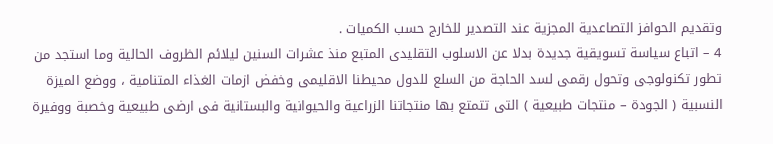وتقديم الحوافز التصاعدية المجزية عند التصدير للخارج حسب الكميات .
4 – اتباع سياسة تسويقية جديدة بدلا عن الاسلوب التقليدى المتبع منذ عشرات السنين ليلائم الظروف الحالية وما استجد من تطور تكنولوجى وتحول رقمى لسد الحاجة من السلع للدول محيطنا الاقليمى وخفض ازمات الغذاء المتنامية ، ووضع الميزة النسبية ( الجودة – منتجات طبيعية ) التى تتمتع بها منتجاتنا الزراعية والحيوانية والبستانية فى ارضى طبيعية وخصبة ووفيرة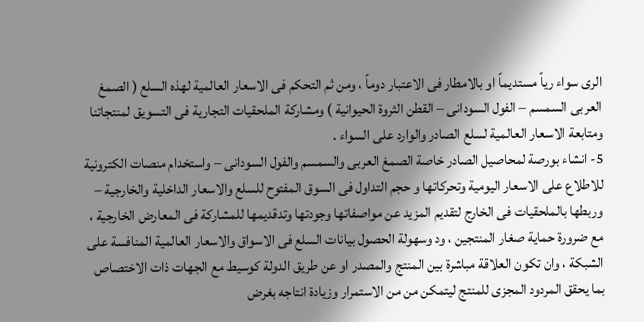الرى سواء رياً مستديماً او بالامطار فى الاعتبار دوماً ، ومن ثم التحكم فى الاسعار العالمية لهذه السلع ( الصمغ العربى السمسم – الفول السودانى – القطن الثروة الحيوانية ) ومشاركة الملحقيات التجارية فى التسويق لمنتجاتنا ومتابعة الاسعار العالمية لسلع الصادر والوارد على السواء .
5- انشاء بورصة لمحاصيل الصادر خاصة الصمغ العربى والسمسم والفول السودانى – واستخدام منصات الكترونية للاطلاع على الاسعار اليومية وتحركاتها و حجم التداول فى السوق المفتوح للسلع والاسعار الداخلية والخارجية – وربطها بالملحقيات فى الخارج لتقديم المزيد عن مواصفاتها وجودتها وتدقديمها للمشاركة فى المعارض الخارجية ، مع ضرورة حماية صغار المنتجين ، ود وسهولة الحصول بيانات السلع فى الاسواق والاسعار العالمية المنافسة على الشبكة ، وان تكون العلاقة مباشرة بين المنتج والمصدر او عن طريق الدولة كوسيط مع الجهات ذات الاختصاص بما يحقق المردود المجزى للمنتج ليتمكن من من الاستمرار وزيادة انتاجه بغرض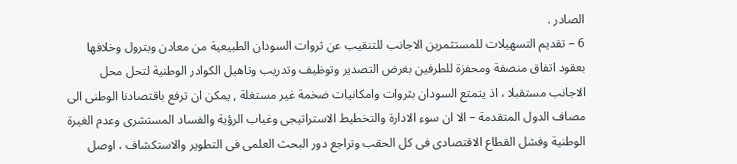الصادر .
6 – تقديم التسهيلات للمستثمرين الاجانب للتنقيب عن ثروات السودان الطبيعية من معادن وبترول وخلافها
بعقود اتفاق منصفة ومحفزة للطرفين بغرض التصدير وتوظيف وتدريب وتاهيل الكوادر الوطنية لتحل محل الاجانب مستقبلا ، اذ يتمتع السودان بثروات وامكانيات ضخمة غير مستغلة , يمكن ان ترفع باقتصادنا الوطنى الى مصاف الدول المتقدمة – الا ان سوء الادارة والتخطيط الاستراتيجى وغياب الرؤية والفساد المستشرى وعدم الغيرة الوطنية وفشل القطاع الاقتصادى فى كل الحقب وتراجع دور البحث العلمى فى التطوير والاستكشاف ، اوصل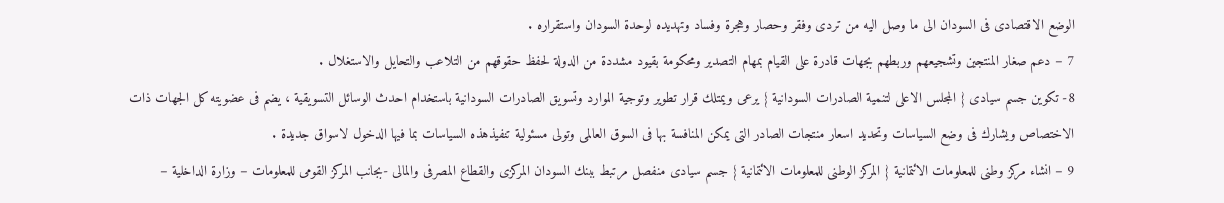الوضع الاقتصادى فى السودان الى ما وصل اليه من تردى وفقر وحصار وهجرة وفساد وتهديده لوحدة السودان واستقراره .
7 – دعم صغار المنتجين وتشجيعهم وربطهم بجهات قادرة على القيام بمهام التصدير ومحكومة بقيود مشددة من الدولة لحفظ حقوقهم من التلاعب والتحايل والاستغلال .
8- تكوين جسم سيادى { المجلس الاعلى لتنمية الصادرات السودانية } يرعى ويمتلك قرار تطوير وتوجية الموارد وتسويق الصادرات السودانية باستخدام احدث الوسائل التسويقية ، يضم فى عضويته كل الجهات ذات الاختصاص ويشارك فى وضع السياسات وتحديد اسعار منتجات الصادر التى يمكن المنافسة بها فى السوق العالمى وتولى مسئولية تنفيذهذه السياسات بما فيها الدخول لاسواق جديدة .
9 – انشاء مركز وطنى للمعلومات الائتمانية { المركز الوطنى للمعلومات الائتمانية } جسم سيادى منفصل مرتبط ببنك السودان المركزى والقطاع المصرفى والمالى -بجانب المركز القومى للمعلومات – وزارة الداخلية –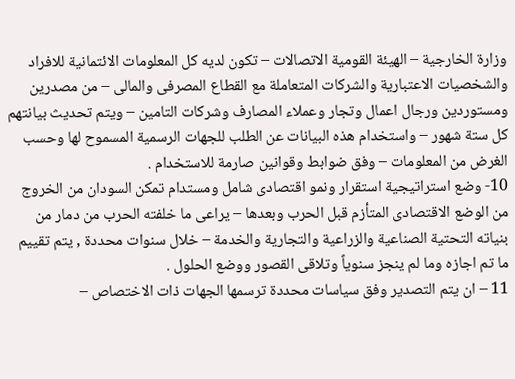وزارة الخارجية – الهيئة القومية الاتصالات – تكون لديه كل المعلومات الائتمانية للافراد والشخصيات الاعتبارية والشركات المتعاملة مع القطاع المصرفى والمالى – من مصدرين ومستوردين ورجال اعمال وتجار وعملاء المصارف وشركات التامين – ويتم تحديث بيانتهم كل ستة شهور – واستخدام هذه البيانات عن الطلب للجهات الرسمية المسموح لها وحسب الغرض من المعلومات – وفق ضوابط وقوانين صارمة للاستخدام .
10- وضع استراتيجية استقرار ونمو اقتصادى شامل ومستدام تمكن السودان من الخروج من الوضع الاقتصادى المتأزم قبل الحرب وبعدها – يراعى ما خلفته الحرب من دمار من بنياته التحتية الصناعية والزراعية والتجارية والخدمة – خلال سنوات محددة , يتم تقييم ما تم اجازه وما لم ينجز سنوياً وتلاقى القصور ووضع الحلول .
11 – ان يتم التصدير وفق سياسات محددة ترسمها الجهات ذات الاختصاص –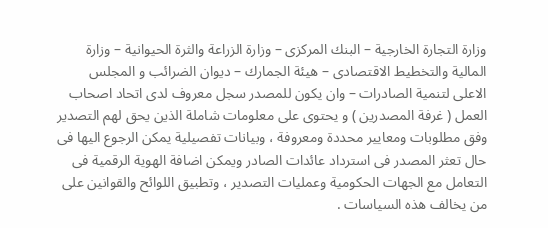وزارة التجارة الخارجية – البنك المركزى – وزارة الزراعة والثرة الحيوانية – وزارة المالية والتخطيط الاقتصادى – هيئة الجمارك – ديوان الضرائب و المجلس الاعلى لتنمية الصادرات – وان يكون للمصدر سجل معروف لدى اتحاد اصحاب العمل ( غرفة المصدرين ) و يحتوى على معلومات شاملة الذين يحق لهم التصدير وفق مطلوبات ومعايير محددة ومعروفة ، وبيانات تفصيلية يمكن الرجوع اليها فى حال تعثر المصدر فى استرداد عائدات الصادر ويمكن اضافة الهوية الرقمية فى التعامل مع الجهات الحكومية وعمليات التصدير ، وتطبيق اللوائح والقوانين على من يخالف هذه السياسات .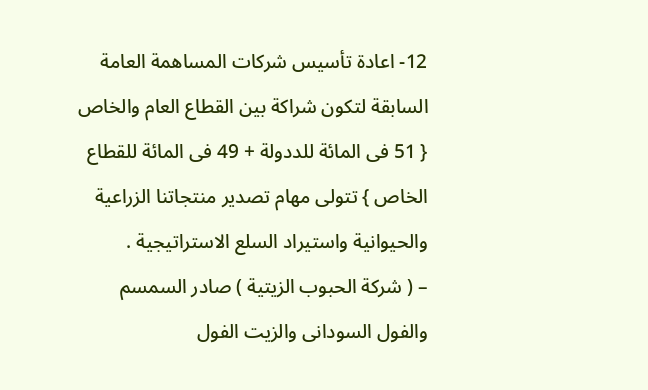12- اعادة تأسيس شركات المساهمة العامة السابقة لتكون شراكة بين القطاع العام والخاص { 51 فى المائة للددولة + 49 فى المائة للقطاع الخاص } تتولى مهام تصدير منتجاتنا الزراعية والحيوانية واستيراد السلع الاستراتيجية .
– ( شركة الحبوب الزيتية ) صادر السمسم والفول السودانى والزيت الفول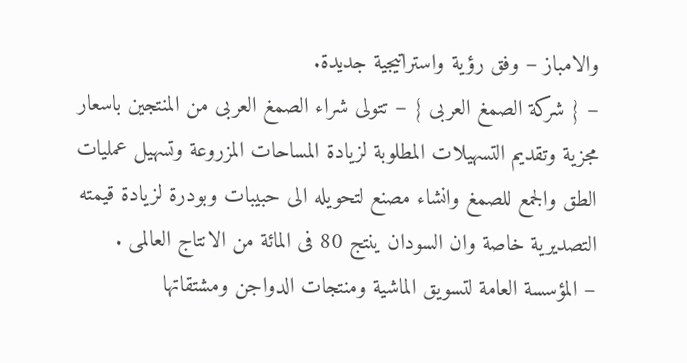والامباز – وفق رؤية واستراتيجية جديدة.
– { شركة الصمغ العربى } – تتولى شراء الصمغ العربى من المنتجين باسعار مجزية وتقديم التسهيلات المطلوبة لزيادة المساحات المزروعة وتسهيل عمليات الطق والجمع للصمغ وانشاء مصنع لتحويله الى حبيبات وبودرة لزيادة قيمته التصديرية خاصة وان السودان ينتج 80 فى المائة من الانتاج العالمى .
– المؤسسة العامة لتسويق الماشية ومنتجات الدواجن ومشتقاتها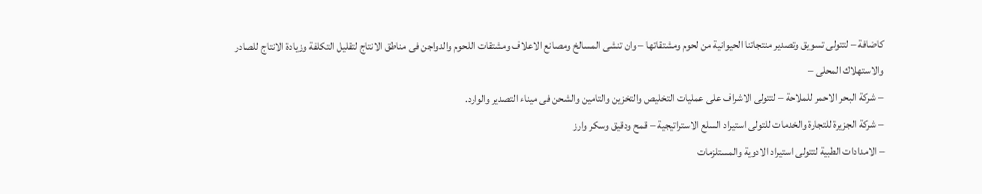كاضافة – لتتولى تسويق وتصدير منتجاتنا الحيوانية من لحوم ومشتقاتها – وان تنشى المسالخ ومصانع الاعلاف ومشتقات اللحوم والدواجن فى مناطق الانتاج لتقليل التكلفة وزيادة الانتاج للصادر والاستهلاك المحلى –
– شركة البحر الاحمر للملاحة – لتتولى الاشراف على عمليات التخليص والتخزين والتامين والشحن فى ميناء التصدير والوارد.
– شركة الجزيرة للتجارة والخدمات للتولى استيراد السلع الاستراتيجية – قمح ودقيق وسكر وارز
– الامدادات الطبية لتتولى استيراد الادوية والمستلزمات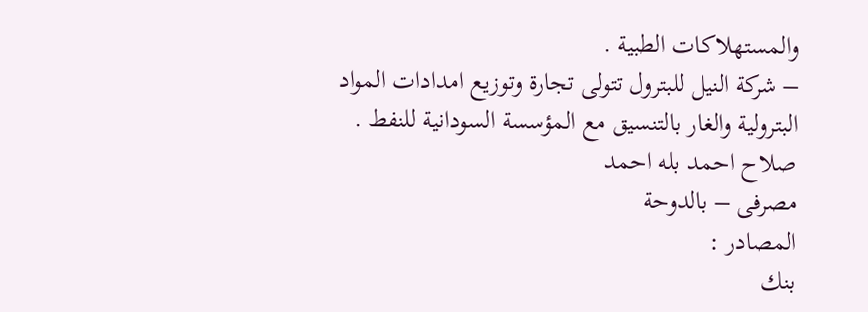والمستهلاكات الطبية .
– شركة النيل للبترول تتولى تجارة وتوزيع امدادات المواد البترولية والغار بالتنسيق مع المؤسسة السودانية للنفط .
صلاح احمد بله احمد
مصرفى – بالدوحة
المصادر :
بنك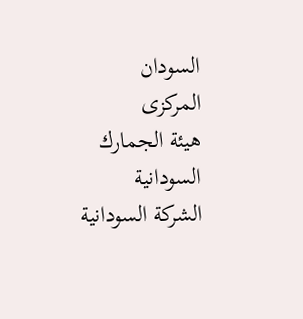السودان المركزى
هيئة الجمارك السودانية
الشركة السودانية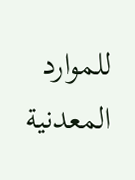للموارد المعدنية